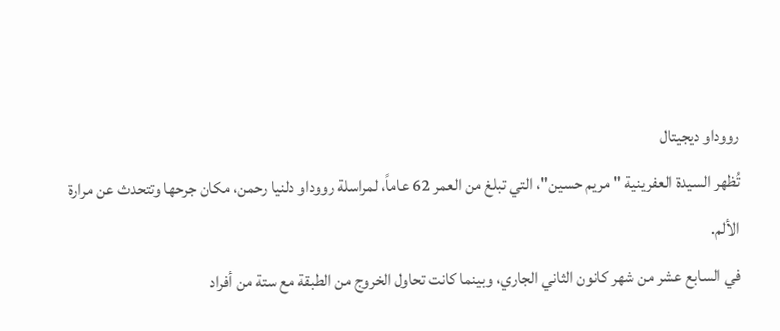رووداو ديجيتال
تُظهر السيدة العفرينية "مريم حسين"، التي تبلغ من العمر 62 عاماً، لمراسلة رووداو دلنيا رحمن، مكان جرحها وتتحدث عن مرارة الألم.
في السابع عشر من شهر كانون الثاني الجاري، وبينما كانت تحاول الخروج من الطبقة مع ستة من أفراد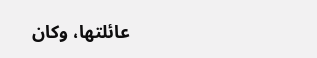عائلتها، وكان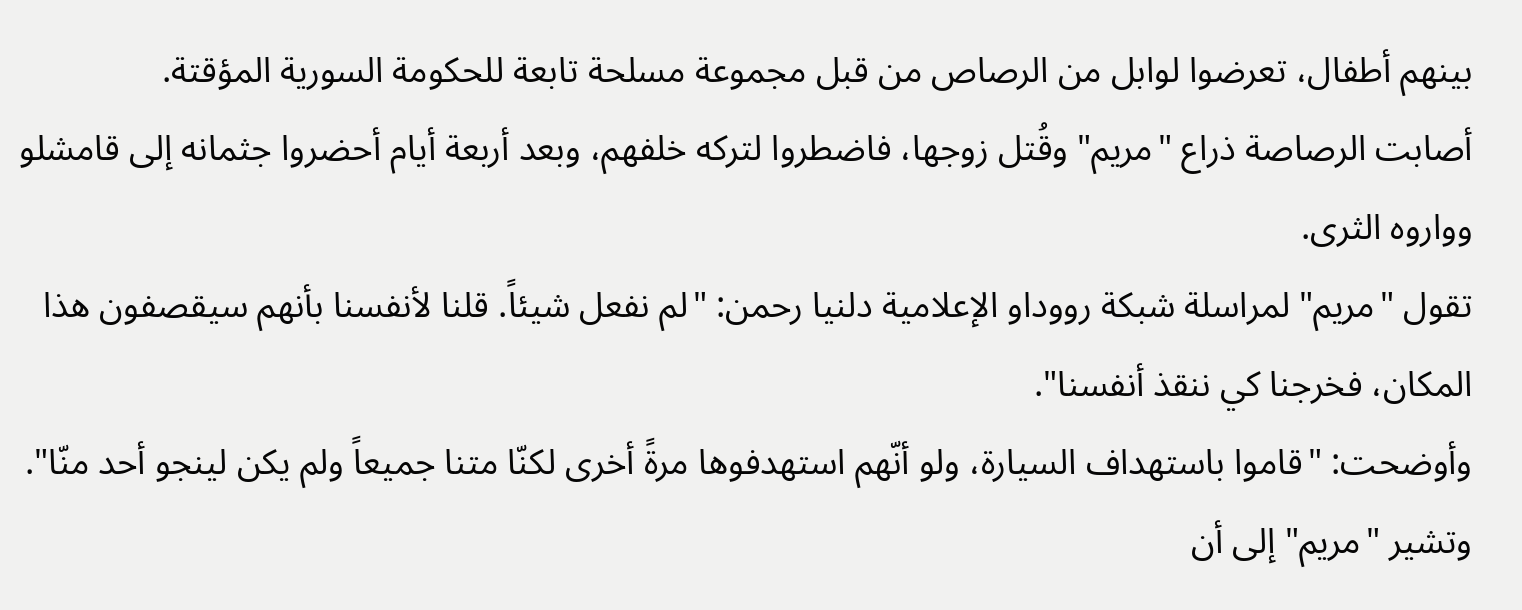بينهم أطفال، تعرضوا لوابل من الرصاص من قبل مجموعة مسلحة تابعة للحكومة السورية المؤقتة.
أصابت الرصاصة ذراع "مريم" وقُتل زوجها، فاضطروا لتركه خلفهم، وبعد أربعة أيام أحضروا جثمانه إلى قامشلو وواروه الثرى.
تقول "مريم" لمراسلة شبكة رووداو الإعلامية دلنيا رحمن: "لم نفعل شيئاً. قلنا لأنفسنا بأنهم سيقصفون هذا المكان، فخرجنا كي ننقذ أنفسنا".
وأوضحت: "قاموا باستهداف السيارة، ولو أنّهم استهدفوها مرةً أخرى لكنّا متنا جميعاً ولم يكن لينجو أحد منّا".
وتشير "مريم" إلى أن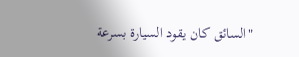"السائق كان يقود السيارة بسرعة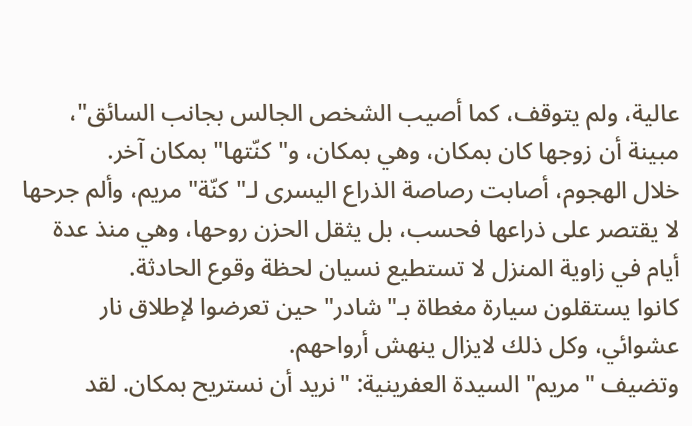عالية، ولم يتوقف، كما أصيب الشخص الجالس بجانب السائق"، مبينة أن زوجها كان بمكان، وهي بمكان، و"كنّتها" بمكان آخر.
خلال الهجوم، أصابت رصاصة الذراع اليسرى لـ"كنّة" مريم، وألم جرحها لا يقتصر على ذراعها فحسب، بل يثقل الحزن روحها، وهي منذ عدة أيام في زاوية المنزل لا تستطيع نسيان لحظة وقوع الحادثة.
كانوا يستقلون سيارة مغطاة بـ"شادر" حين تعرضوا لإطلاق نار عشوائي، وكل ذلك لايزال ينهش أرواحهم.
وتضيف "مريم" السيدة العفرينية: "نريد أن نستريح بمكان. لقد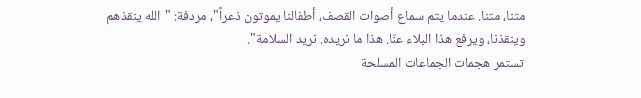متنا، متنا. عندما يتم سماع أصوات القصف، أطفالنا يموتون ذعراً"، مردفة: "الله ينقذهم وينقذنا، ويرفع هذا البلاء عنّا. هذا ما نريده. نريد السلامة".
تستمر هجمات الجماعات المسلحة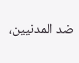ضد المدنيين،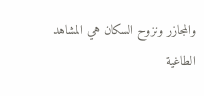والمجازر ونزوح السكان هي المشاهد الطاغية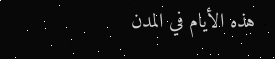هذه الأيام في المدن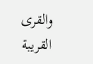والقرى القريبة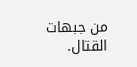من جبهات القتال.